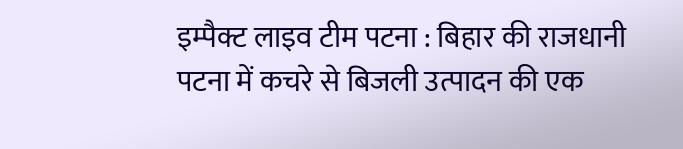इम्पैक्ट लाइव टीम पटना : बिहार की राजधानी पटना में कचरे से बिजली उत्पादन की एक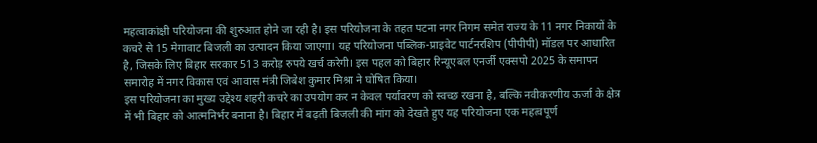महत्वाकांक्षी परियोजना की शुरुआत होने जा रही है। इस परियोजना के तहत पटना नगर निगम समेत राज्य के 11 नगर निकायों के कचरे से 15 मेगावाट बिजली का उत्पादन किया जाएगा। यह परियोजना पब्लिक-प्राइवेट पार्टनरशिप (पीपीपी) मॉडल पर आधारित है, जिसके लिए बिहार सरकार 513 करोड़ रुपये खर्च करेगी। इस पहल को बिहार रिन्यूएबल एनर्जी एक्सपो 2025 के समापन समारोह में नगर विकास एवं आवास मंत्री जिबेश कुमार मिश्रा ने घोषित किया।
इस परियोजना का मुख्य उद्देश्य शहरी कचरे का उपयोग कर न केवल पर्यावरण को स्वच्छ रखना है, बल्कि नवीकरणीय ऊर्जा के क्षेत्र में भी बिहार को आत्मनिर्भर बनाना है। बिहार में बढ़ती बिजली की मांग को देखते हुए यह परियोजना एक महत्वपूर्ण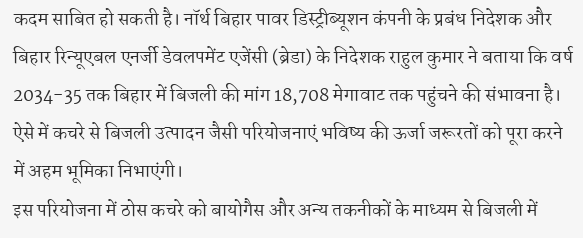कदम साबित हो सकती है। नॉर्थ बिहार पावर डिस्ट्रीब्यूशन कंपनी के प्रबंध निदेशक और बिहार रिन्यूएबल एनर्जी डेवलपमेंट एजेंसी (ब्रेडा) के निदेशक राहुल कुमार ने बताया कि वर्ष 2034-35 तक बिहार में बिजली की मांग 18,708 मेगावाट तक पहुंचने की संभावना है। ऐसे में कचरे से बिजली उत्पादन जैसी परियोजनाएं भविष्य की ऊर्जा जरूरतों को पूरा करने में अहम भूमिका निभाएंगी।
इस परियोजना में ठोस कचरे को बायोगैस और अन्य तकनीकों के माध्यम से बिजली में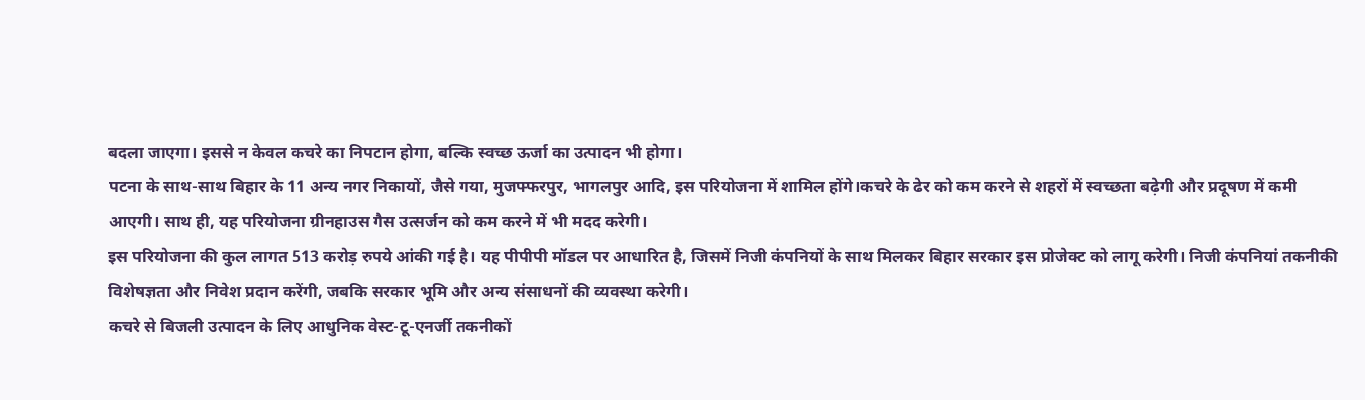बदला जाएगा। इससे न केवल कचरे का निपटान होगा, बल्कि स्वच्छ ऊर्जा का उत्पादन भी होगा।
पटना के साथ-साथ बिहार के 11 अन्य नगर निकायों, जैसे गया, मुजफ्फरपुर, भागलपुर आदि, इस परियोजना में शामिल होंगे।कचरे के ढेर को कम करने से शहरों में स्वच्छता बढ़ेगी और प्रदूषण में कमी आएगी। साथ ही, यह परियोजना ग्रीनहाउस गैस उत्सर्जन को कम करने में भी मदद करेगी।
इस परियोजना की कुल लागत 513 करोड़ रुपये आंकी गई है। यह पीपीपी मॉडल पर आधारित है, जिसमें निजी कंपनियों के साथ मिलकर बिहार सरकार इस प्रोजेक्ट को लागू करेगी। निजी कंपनियां तकनीकी विशेषज्ञता और निवेश प्रदान करेंगी, जबकि सरकार भूमि और अन्य संसाधनों की व्यवस्था करेगी।
कचरे से बिजली उत्पादन के लिए आधुनिक वेस्ट-टू-एनर्जी तकनीकों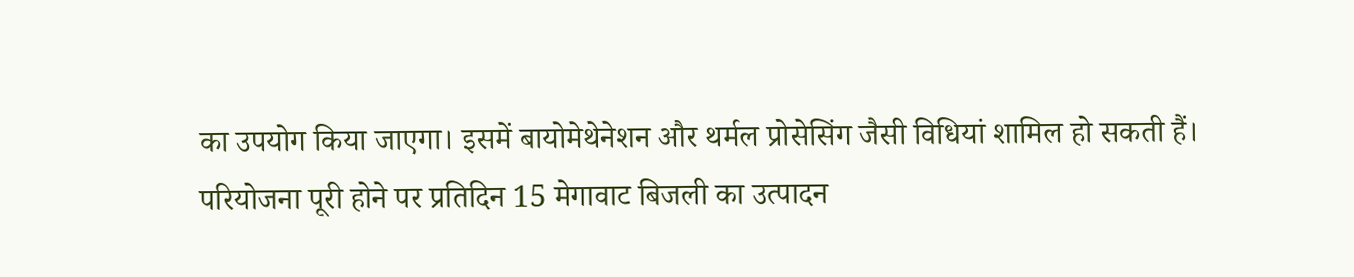का उपयोग किया जाएगा। इसमें बायोमेथेनेशन और थर्मल प्रोसेसिंग जैसी विधियां शामिल हो सकती हैं।
परियोजना पूरी होने पर प्रतिदिन 15 मेगावाट बिजली का उत्पादन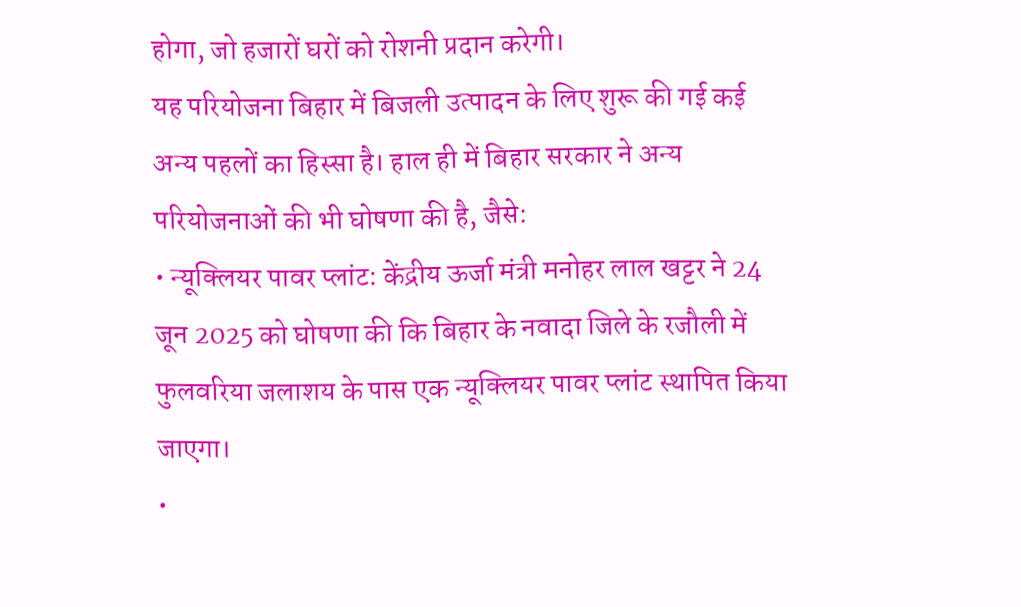होगा, जो हजारों घरों को रोशनी प्रदान करेगी।
यह परियोजना बिहार में बिजली उत्पादन के लिए शुरू की गई कई अन्य पहलों का हिस्सा है। हाल ही में बिहार सरकार ने अन्य परियोजनाओं की भी घोषणा की है, जैसे:
• न्यूक्लियर पावर प्लांट: केंद्रीय ऊर्जा मंत्री मनोहर लाल खट्टर ने 24 जून 2025 को घोषणा की कि बिहार के नवादा जिले के रजौली में फुलवरिया जलाशय के पास एक न्यूक्लियर पावर प्लांट स्थापित किया जाएगा।
•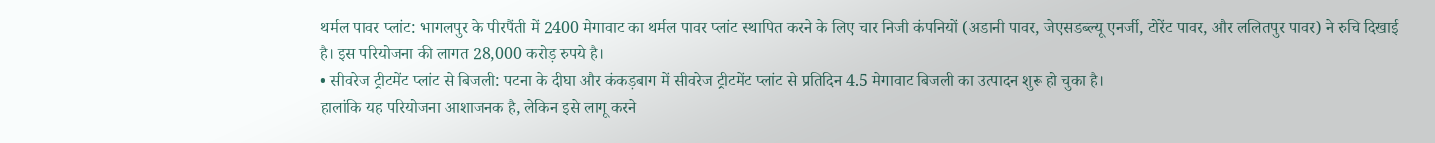थर्मल पावर प्लांट: भागलपुर के पीरपैंती में 2400 मेगावाट का थर्मल पावर प्लांट स्थापित करने के लिए चार निजी कंपनियों (अडानी पावर, जेएसडब्ल्यू एनर्जी, टोरेंट पावर, और ललितपुर पावर) ने रुचि दिखाई है। इस परियोजना की लागत 28,000 करोड़ रुपये है।
• सीवरेज ट्रीटमेंट प्लांट से बिजली: पटना के दीघा और कंकड़बाग में सीवरेज ट्रीटमेंट प्लांट से प्रतिदिन 4.5 मेगावाट बिजली का उत्पादन शुरू हो चुका है।
हालांकि यह परियोजना आशाजनक है, लेकिन इसे लागू करने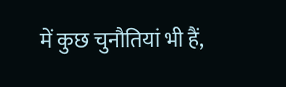में कुछ चुनौतियां भी हैं,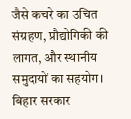जैसे कचरे का उचित संग्रहण, प्रौद्योगिकी की लागत, और स्थानीय समुदायों का सहयोग। बिहार सरकार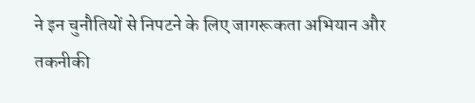ने इन चुनौतियों से निपटने के लिए जागरूकता अभियान और तकनीकी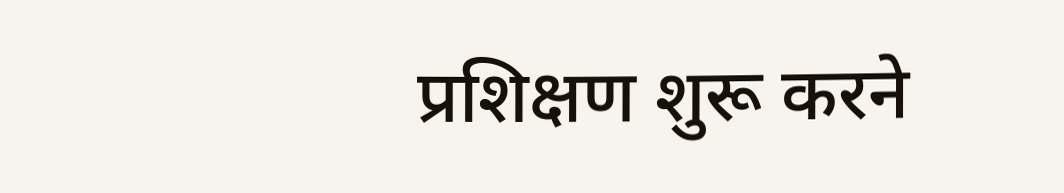प्रशिक्षण शुरू करने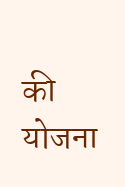की योजना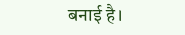बनाई है।